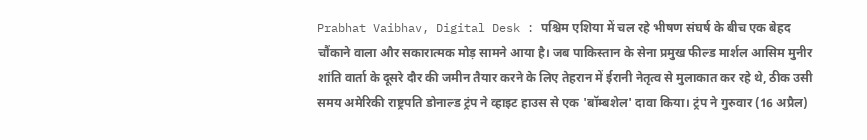Prabhat Vaibhav, Digital Desk : पश्चिम एशिया में चल रहे भीषण संघर्ष के बीच एक बेहद चौंकाने वाला और सकारात्मक मोड़ सामने आया है। जब पाकिस्तान के सेना प्रमुख फील्ड मार्शल आसिम मुनीर शांति वार्ता के दूसरे दौर की जमीन तैयार करने के लिए तेहरान में ईरानी नेतृत्व से मुलाकात कर रहे थे, ठीक उसी समय अमेरिकी राष्ट्रपति डोनाल्ड ट्रंप ने व्हाइट हाउस से एक 'बॉम्बशेल' दावा किया। ट्रंप ने गुरुवार (16 अप्रैल)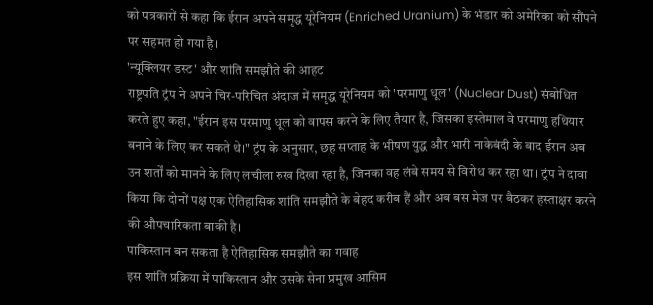को पत्रकारों से कहा कि ईरान अपने समृद्ध यूरेनियम (Enriched Uranium) के भंडार को अमेरिका को सौंपने पर सहमत हो गया है।
'न्यूक्लियर डस्ट' और शांति समझौते की आहट
राष्ट्रपति ट्रंप ने अपने चिर-परिचित अंदाज में समृद्ध यूरेनियम को 'परमाणु धूल' (Nuclear Dust) संबोधित करते हुए कहा, "ईरान इस परमाणु धूल को वापस करने के लिए तैयार है, जिसका इस्तेमाल वे परमाणु हथियार बनाने के लिए कर सकते थे।" ट्रंप के अनुसार, छह सप्ताह के भीषण युद्ध और भारी नाकेबंदी के बाद ईरान अब उन शर्तों को मानने के लिए लचीला रुख दिखा रहा है, जिनका वह लंबे समय से विरोध कर रहा था। ट्रंप ने दावा किया कि दोनों पक्ष एक ऐतिहासिक शांति समझौते के बेहद करीब हैं और अब बस मेज पर बैठकर हस्ताक्षर करने की औपचारिकता बाकी है।
पाकिस्तान बन सकता है ऐतिहासिक समझौते का गवाह
इस शांति प्रक्रिया में पाकिस्तान और उसके सेना प्रमुख आसिम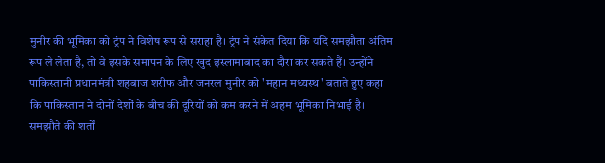मुनीर की भूमिका को ट्रंप ने विशेष रूप से सराहा है। ट्रंप ने संकेत दिया कि यदि समझौता अंतिम रूप ले लेता है, तो वे इसके समापन के लिए खुद इस्लामाबाद का दौरा कर सकते हैं। उन्होंने पाकिस्तानी प्रधानमंत्री शहबाज शरीफ और जनरल मुनीर को 'महान मध्यस्थ' बताते हुए कहा कि पाकिस्तान ने दोनों देशों के बीच की दूरियों को कम करने में अहम भूमिका निभाई है। समझौते की शर्तों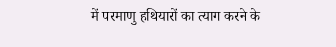में परमाणु हथियारों का त्याग करने के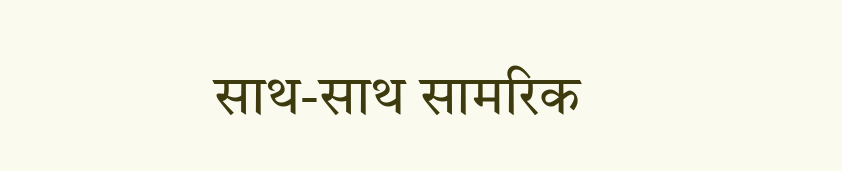साथ-साथ सामरिक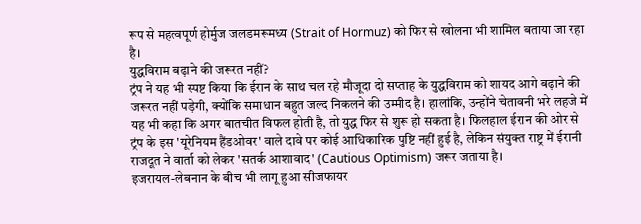रूप से महत्वपूर्ण होर्मुज जलडमरूमध्य (Strait of Hormuz) को फिर से खोलना भी शामिल बताया जा रहा है।
युद्धविराम बढ़ाने की जरूरत नहीं?
ट्रंप ने यह भी स्पष्ट किया कि ईरान के साथ चल रहे मौजूदा दो सप्ताह के युद्धविराम को शायद आगे बढ़ाने की जरूरत नहीं पड़ेगी, क्योंकि समाधान बहुत जल्द निकलने की उम्मीद है। हालांकि, उन्होंने चेतावनी भरे लहजे में यह भी कहा कि अगर बातचीत विफल होती है, तो युद्ध फिर से शुरू हो सकता है। फिलहाल ईरान की ओर से ट्रंप के इस 'यूरेनियम हैंडओवर' वाले दावे पर कोई आधिकारिक पुष्टि नहीं हुई है, लेकिन संयुक्त राष्ट्र में ईरानी राजदूत ने वार्ता को लेकर 'सतर्क आशावाद' (Cautious Optimism) जरूर जताया है।
इजरायल-लेबनान के बीच भी लागू हुआ सीजफायर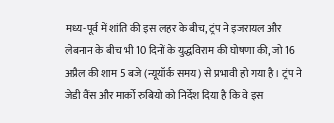मध्य-पूर्व में शांति की इस लहर के बीच, ट्रंप ने इजरायल और लेबनान के बीच भी 10 दिनों के युद्धविराम की घोषणा की, जो 16 अप्रैल की शाम 5 बजे (न्यूयॉर्क समय) से प्रभावी हो गया है। ट्रंप ने जेडी वैंस और मार्को रुबियो को निर्देश दिया है कि वे इस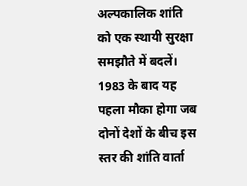अल्पकालिक शांति को एक स्थायी सुरक्षा समझौते में बदलें। 1983 के बाद यह पहला मौका होगा जब दोनों देशों के बीच इस स्तर की शांति वार्ता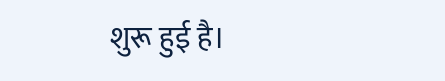शुरू हुई है।